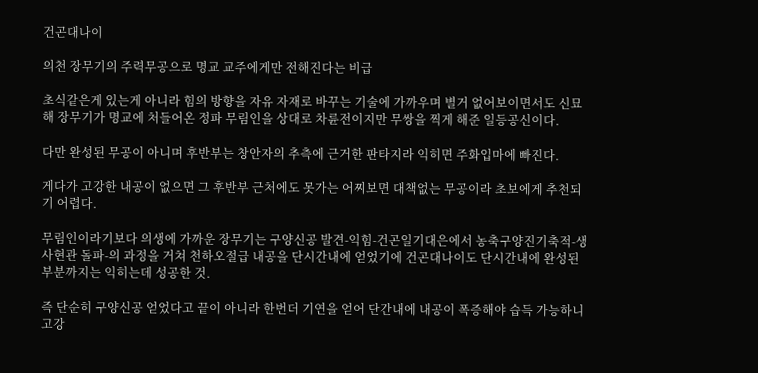건곤대나이

의천 장무기의 주력무공으로 명교 교주에게만 전해진다는 비급

초식같은게 있는게 아니라 힘의 방향을 자유 자재로 바꾸는 기술에 가까우며 별거 없어보이면서도 신묘해 장무기가 명교에 처들어온 정파 무림인을 상대로 차륜전이지만 무쌍을 찍게 해준 일등공신이다.

다만 완성된 무공이 아니며 후반부는 창안자의 추측에 근거한 판타지라 익히면 주화입마에 빠진다.

게다가 고강한 내공이 없으면 그 후반부 근처에도 못가는 어찌보면 대책없는 무공이라 초보에게 추천되기 어렵다.

무림인이라기보다 의생에 가까운 장무기는 구양신공 발견-익힘-건곤일기대은에서 농축구양진기축적-생사현관 돌파-의 과정을 거쳐 천하오절급 내공을 단시간내에 얻었기에 건곤대나이도 단시간내에 완성된 부분까지는 익히는데 성공한 것.

즉 단순히 구양신공 얻었다고 끝이 아니라 한번더 기연을 얻어 단간내에 내공이 폭증해야 습득 가능하니 고강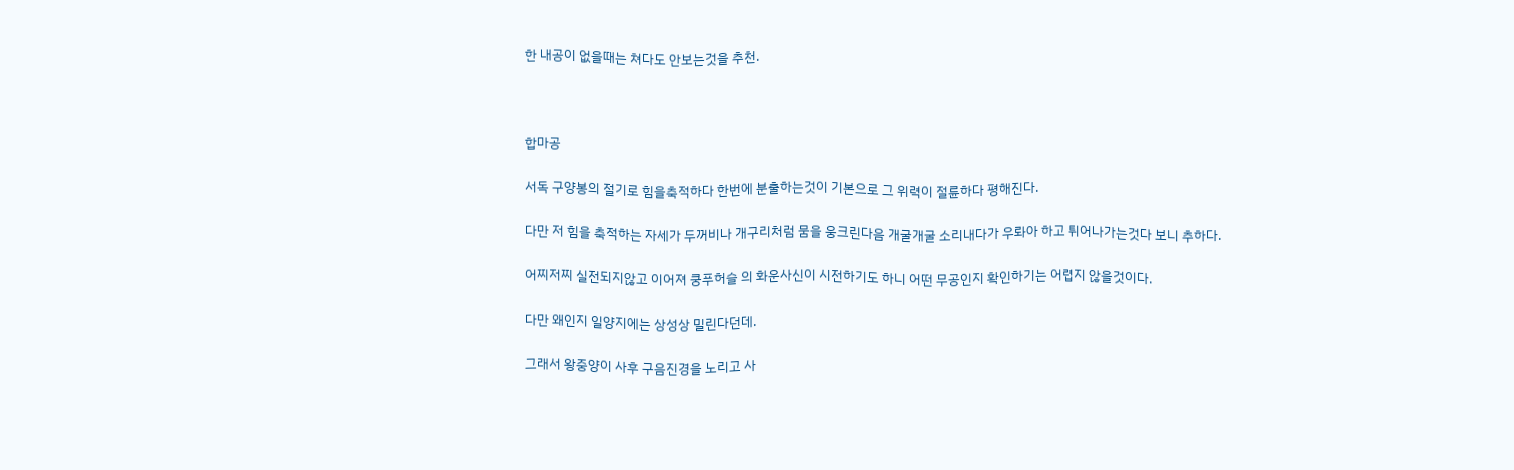한 내공이 없을때는 쳐다도 안보는것을 추천.



합마공

서독 구양봉의 절기로 힘을축적하다 한번에 분출하는것이 기본으로 그 위력이 절륜하다 평해진다.

다만 저 힘을 축적하는 자세가 두꺼비나 개구리처럼 뭄을 웅크린다음 개굴개굴 소리내다가 우롸아 하고 튀어나가는것다 보니 추하다.

어찌저찌 실전되지않고 이어져 쿵푸허슬 의 화운사신이 시전하기도 하니 어떤 무공인지 확인하기는 어렵지 않을것이다.

다만 왜인지 일양지에는 상성상 밀린다던데.

그래서 왕중양이 사후 구음진경을 노리고 사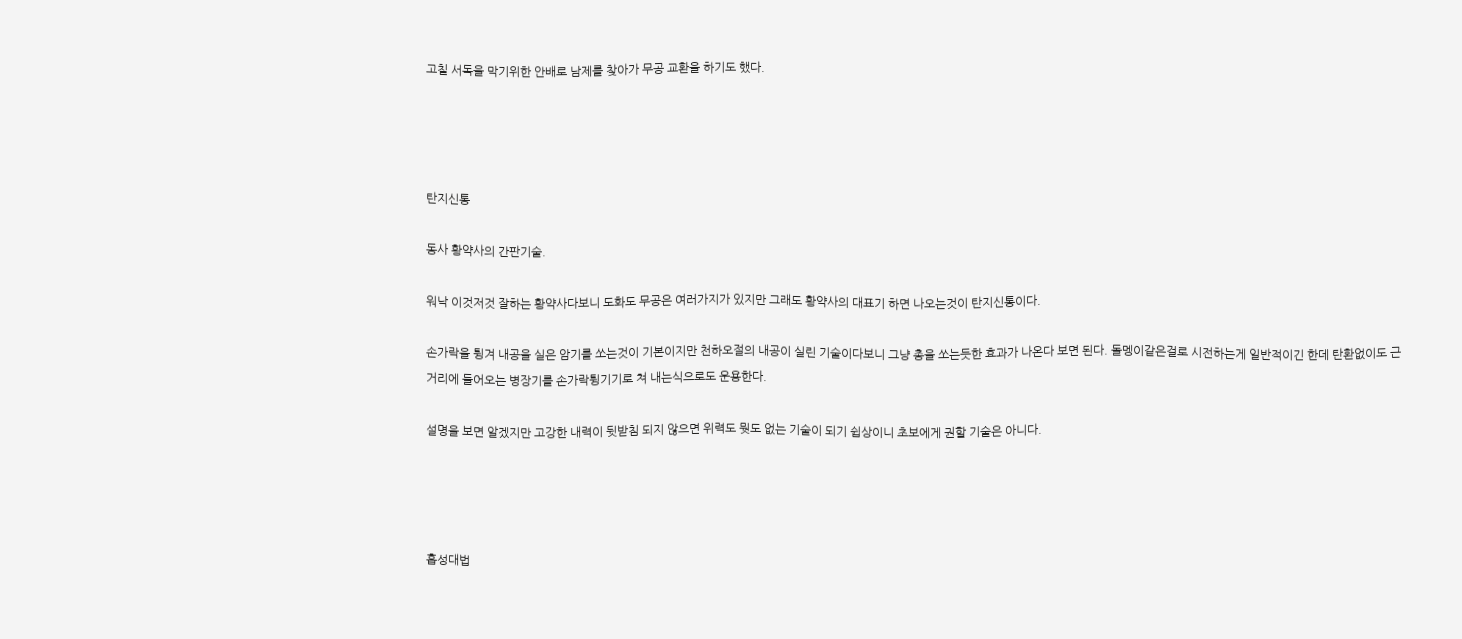고칠 서독을 막기위한 안배로 남제를 찾아가 무공 교환을 하기도 했다.




탄지신통

동사 황약사의 간판기술.

워낙 이것저것 잘하는 황약사다보니 도화도 무공은 여러가지가 있지만 그래도 황약사의 대표기 하면 나오는것이 탄지신통이다.

손가락을 튕겨 내공을 실은 암기를 쏘는것이 기본이지만 천하오절의 내공이 실린 기술이다보니 그냥 총을 쏘는듯한 효과가 나온다 보면 된다. 돌멩이같은걸로 시전하는게 일반적이긴 한데 탄환없이도 근거리에 들어오는 병장기를 손가락튕기기로 쳐 내는식으로도 운용한다.

설명을 보면 알겠지만 고강한 내력이 뒷받침 되지 않으면 위력도 뭣도 없는 기술이 되기 쉽상이니 초보에게 권할 기술은 아니다.




흡성대법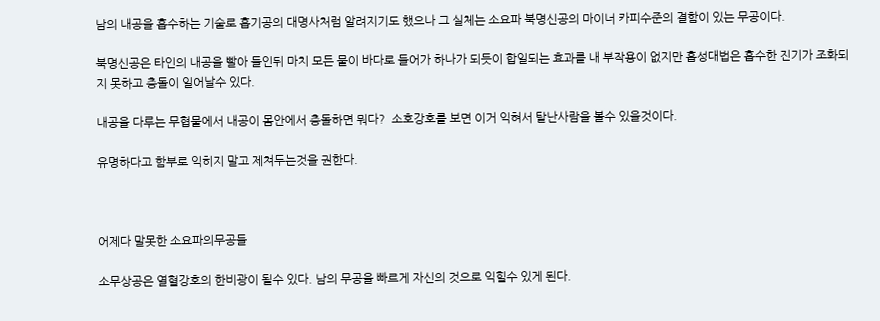남의 내공을 흡수하는 기술로 흡기공의 대명사처럼 알려지기도 했으나 그 실체는 소요파 북명신공의 마이너 카피수준의 결함이 있는 무공이다.

북명신공은 타인의 내공을 빨아 들인뒤 마치 모든 물이 바다로 들어가 하나가 되듯이 합일되는 효과를 내 부작용이 없지만 흡성대법은 흡수한 진기가 조화되지 못하고 충돌이 일어날수 있다.

내공을 다루는 무협물에서 내공이 몸안에서 충돌하면 뭐다?  소호강호를 보면 이거 익혀서 탈난사람을 볼수 있을것이다.

유명하다고 함부로 익히지 말고 제쳐두는것을 권한다.



어제다 말못한 소요파의무공들

소무상공은 열혈강호의 한비광이 될수 있다. 남의 무공을 빠르게 자신의 것으로 익힐수 있게 된다.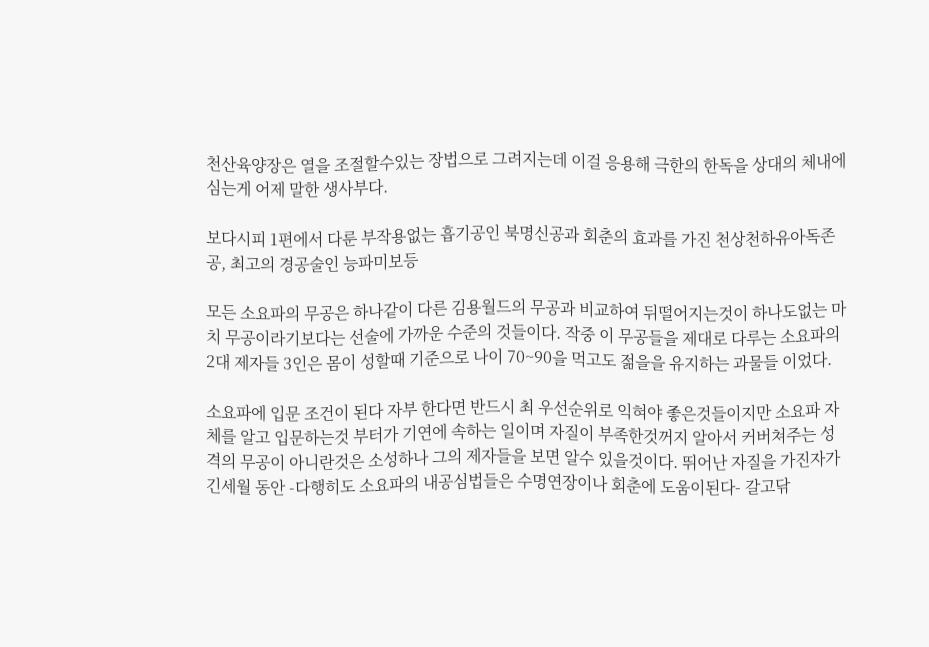천산육양장은 열을 조절할수있는 장법으로 그려지는데 이걸 응용해 극한의 한독을 상대의 체내에 심는게 어제 말한 생사부다.

보다시피 1편에서 다룬 부작용없는 흡기공인 북명신공과 회춘의 효과를 가진 천상천하유아독존공, 최고의 경공술인 능파미보등

모든 소요파의 무공은 하나같이 다른 김용월드의 무공과 비교하여 뒤떨어지는것이 하나도없는 마치 무공이라기보다는 선술에 가까운 수준의 것들이다. 작중 이 무공들을 제대로 다루는 소요파의 2대 제자들 3인은 몸이 성할때 기준으로 나이 70~90을 먹고도 젊을을 유지하는 과물들 이었다.

소요파에 입문 조건이 된다 자부 한다면 반드시 최 우선순위로 익혀야 좋은것들이지만 소요파 자체를 알고 입문하는것 부터가 기연에 속하는 일이며 자질이 부족한것꺼지 알아서 커버쳐주는 성격의 무공이 아니란것은 소성하나 그의 제자들을 보면 알수 있을것이다. 뛰어난 자질을 가진자가 긴세월 동안 -다행히도 소요파의 내공심법들은 수명연장이나 회춘에 도움이된다- 갈고닦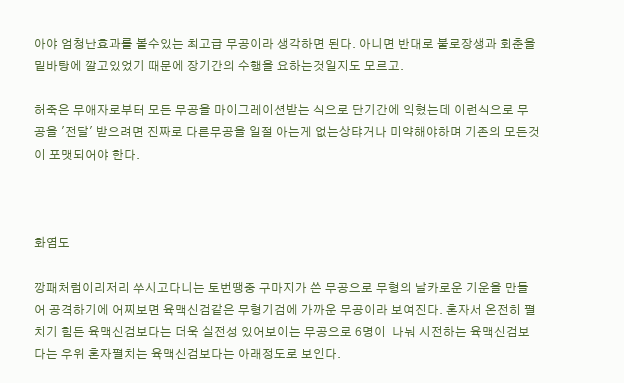아야 엄청난효과를 볼수있는 최고급 무공이라 생각하면 된다. 아니면 반대로 불로장생과 회춘을 밑바탕에 깔고있었기 때문에 장기간의 수행을 요하는것일지도 모르고.

허죽은 무애자로부터 모든 무공을 마이그레이션받는 식으로 단기간에 익혔는데 이런식으로 무공을 '전달' 받으려면 진짜로 다른무공을 일절 아는게 없는상탸거나 미약해야하며 기존의 모든것이 포맷되어야 한다.



화염도

깡패처럼이리저리 쑤시고다니는 토번땡중 구마지가 쓴 무공으로 무형의 날카로운 기운을 만들어 공격하기에 어찌보면 육맥신검같은 무형기검에 가까운 무공이라 보여진다. 혼자서 온전히 펼치기 힘든 육맥신검보다는 더욱 실전성 있어보이는 무공으로 6명이  나눠 시전하는 육맥신검보다는 우위 혼자펼치는 육맥신검보다는 아래정도로 보인다.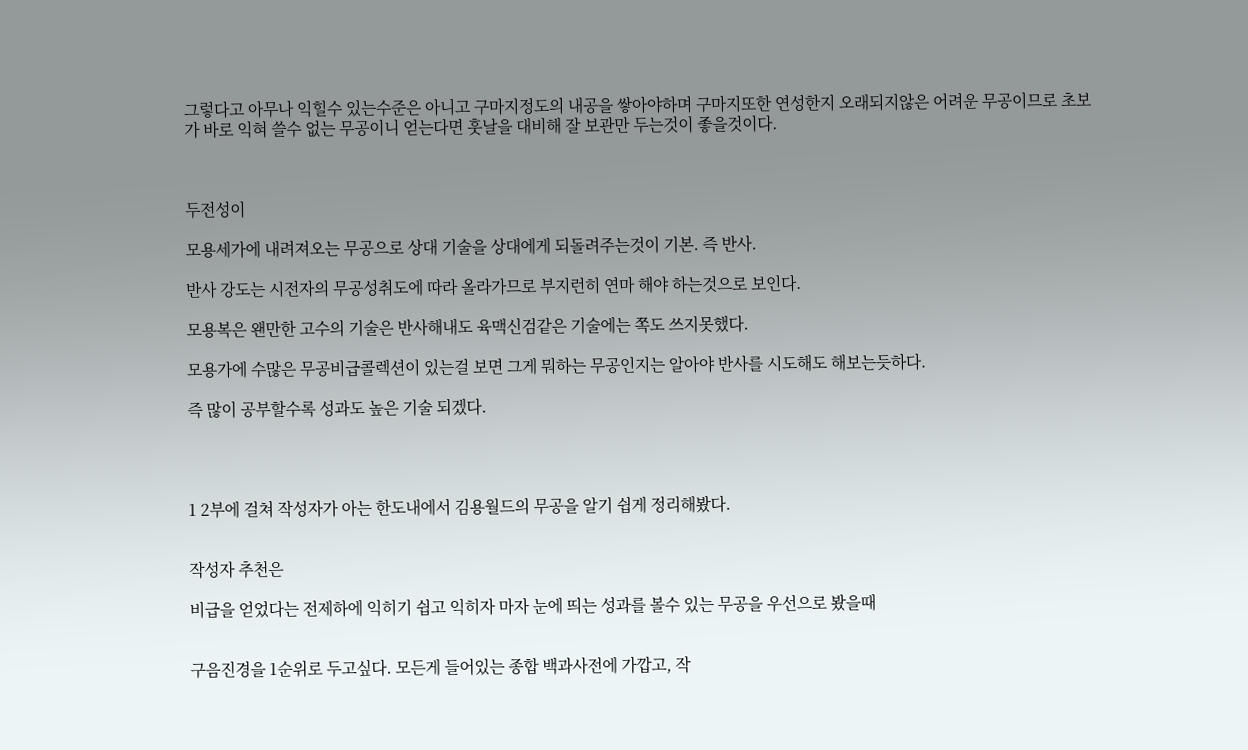그렇다고 아무나 익힐수 있는수준은 아니고 구마지정도의 내공을 쌓아야하며 구마지또한 연성한지 오래되지않은 어려운 무공이므로 초보가 바로 익혀 쓸수 없는 무공이니 얻는다면 훗날을 대비해 잘 보관만 두는것이 좋을것이다.



두전성이

모용세가에 내려져오는 무공으로 상대 기술을 상대에게 되돌려주는것이 기본. 즉 반사.

반사 강도는 시전자의 무공성취도에 따라 올라가므로 부지런히 연마 해야 하는것으로 보인다.

모용복은 왠만한 고수의 기술은 반사해내도 육맥신검같은 기술에는 쪽도 쓰지못했다.

모용가에 수많은 무공비급콜렉션이 있는걸 보면 그게 뭐하는 무공인지는 알아야 반사를 시도해도 해보는듯하다.

즉 많이 공부할수록 성과도 높은 기술 되겠다.




1 2부에 걸쳐 작성자가 아는 한도내에서 김용월드의 무공을 알기 쉽게 정리해봤다.


작성자 추천은

비급을 얻었다는 전제하에 익히기 쉽고 익히자 마자 눈에 띄는 성과를 볼수 있는 무공을 우선으로 봤을때


구음진경을 1순위로 두고싶다. 모든게 들어있는 종합 백과사전에 가깝고, 작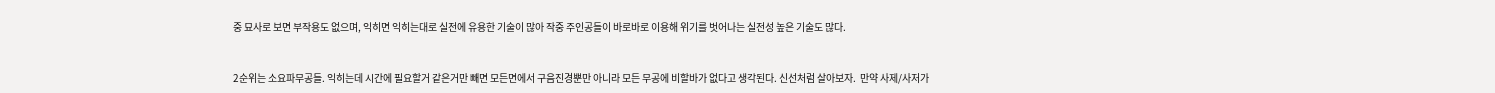중 묘사로 보면 부작용도 없으며, 익히면 익히는대로 실전에 유용한 기술이 많아 작중 주인공들이 바로바로 이용해 위기를 벗어나는 실전성 높은 기술도 많다.


2순위는 소요파무공들. 익히는데 시간에 필요할거 같은거만 빼면 모든면에서 구음진경뿐만 아니라 모든 무공에 비할바가 없다고 생각된다. 신선처럼 살아보자.  만약 사제/사저가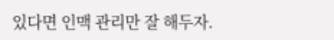있다면 인맥 관리만 잘 해두자.